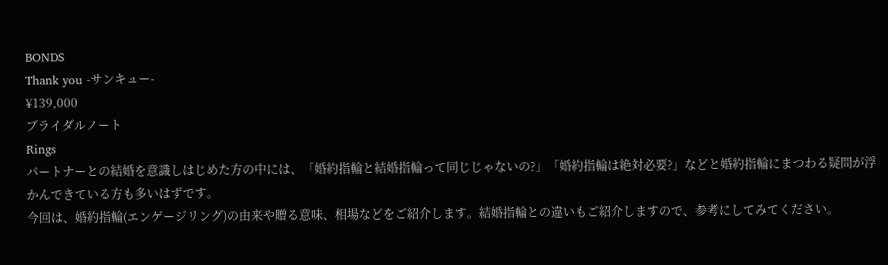BONDS
Thank you -サンキュー-
¥139,000
ブライダルノート
Rings
パートナーとの結婚を意識しはじめた方の中には、「婚約指輪と結婚指輪って同じじゃないの?」「婚約指輪は絶対必要?」などと婚約指輪にまつわる疑問が浮かんできている方も多いはずです。
今回は、婚約指輪(エンゲージリング)の由来や贈る意味、相場などをご紹介します。結婚指輪との違いもご紹介しますので、参考にしてみてください。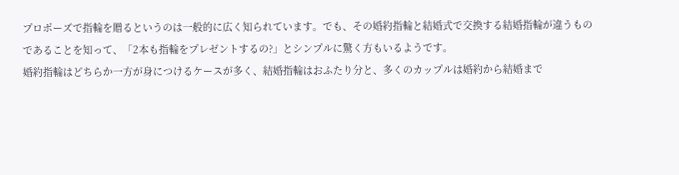プロポーズで指輪を贈るというのは一般的に広く知られています。でも、その婚約指輪と結婚式で交換する結婚指輪が違うものであることを知って、「2本も指輪をプレゼントするの?」とシンプルに驚く方もいるようです。
婚約指輪はどちらか一方が身につけるケースが多く、結婚指輪はおふたり分と、多くのカップルは婚約から結婚まで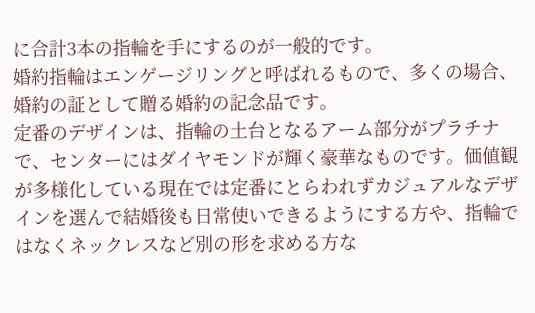に合計3本の指輪を手にするのが一般的です。
婚約指輪はエンゲージリングと呼ばれるもので、多くの場合、婚約の証として贈る婚約の記念品です。
定番のデザインは、指輪の土台となるアーム部分がプラチナで、センターにはダイヤモンドが輝く豪華なものです。価値観が多様化している現在では定番にとらわれずカジュアルなデザインを選んで結婚後も日常使いできるようにする方や、指輪ではなくネックレスなど別の形を求める方な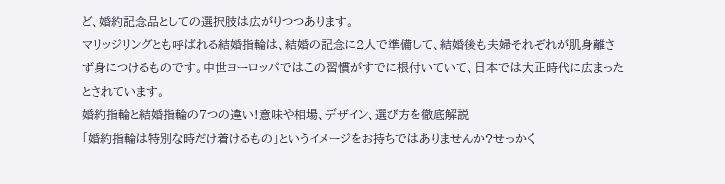ど、婚約記念品としての選択肢は広がりつつあります。
マリッジリングとも呼ばれる結婚指輪は、結婚の記念に2人で準備して、結婚後も夫婦それぞれが肌身離さず身につけるものです。中世ヨーロッパではこの習慣がすでに根付いていて、日本では大正時代に広まったとされています。
婚約指輪と結婚指輪の7つの違い!意味や相場、デザイン、選び方を徹底解説
「婚約指輪は特別な時だけ着けるもの」というイメージをお持ちではありませんか?せっかく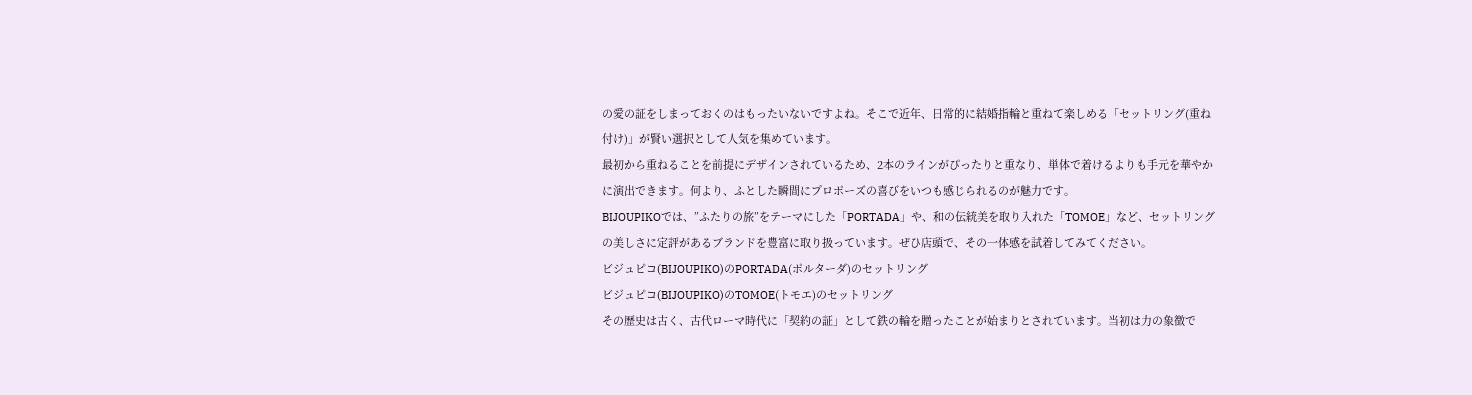の愛の証をしまっておくのはもったいないですよね。そこで近年、日常的に結婚指輪と重ねて楽しめる「セットリング(重ね付け)」が賢い選択として人気を集めています。
最初から重ねることを前提にデザインされているため、2本のラインがぴったりと重なり、単体で着けるよりも手元を華やかに演出できます。何より、ふとした瞬間にプロポーズの喜びをいつも感じられるのが魅力です。
BIJOUPIKOでは、”ふたりの旅”をテーマにした「PORTADA」や、和の伝統美を取り入れた「TOMOE」など、セットリングの美しさに定評があるブランドを豊富に取り扱っています。ぜひ店頭で、その一体感を試着してみてください。
ビジュピコ(BIJOUPIKO)のPORTADA(ポルターダ)のセットリング
ビジュピコ(BIJOUPIKO)のTOMOE(トモエ)のセットリング
その歴史は古く、古代ローマ時代に「契約の証」として鉄の輪を贈ったことが始まりとされています。当初は力の象徴で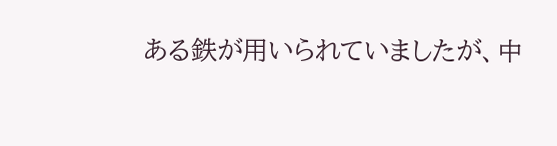ある鉄が用いられていましたが、中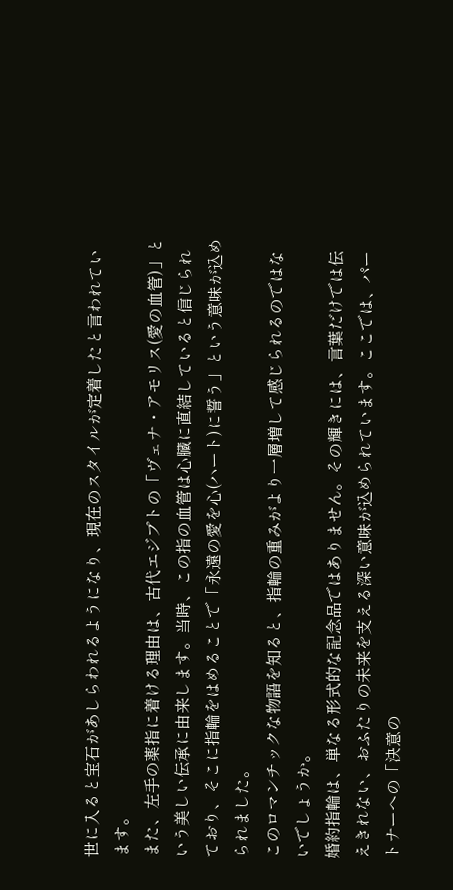世に入ると宝石があしらわれるようになり、現在のスタイルが定着したと言われています。
また、左手の薬指に着ける理由は、古代エジプトの「ヴェナ・アモリス(愛の血管)」という美しい伝承に由来します。当時、この指の血管は心臓に直結していると信じられており、そこに指輪をはめることで「永遠の愛を心(ハート)に誓う」という意味が込められました。
このロマンチックな物語を知ると、指輪の重みがより一層増して感じられるのではないでしょうか。
婚約指輪は、単なる形式的な記念品ではありません。その輝きには、言葉だけでは伝えきれない、おふたりの未来を支える深い意味が込められています。ここでは、パートナーへの「決意の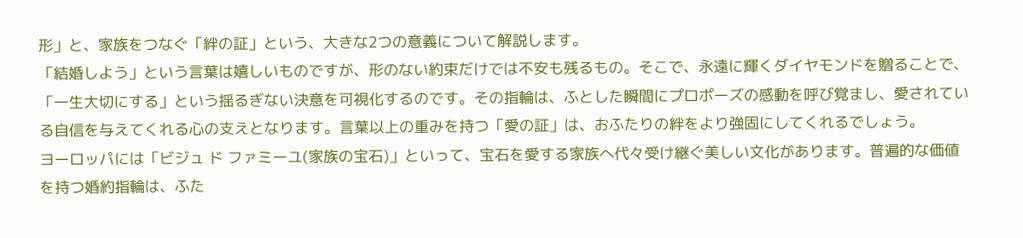形」と、家族をつなぐ「絆の証」という、大きな2つの意義について解説します。
「結婚しよう」という言葉は嬉しいものですが、形のない約束だけでは不安も残るもの。そこで、永遠に輝くダイヤモンドを贈ることで、「一生大切にする」という揺るぎない決意を可視化するのです。その指輪は、ふとした瞬間にプロポーズの感動を呼び覚まし、愛されている自信を与えてくれる心の支えとなります。言葉以上の重みを持つ「愛の証」は、おふたりの絆をより強固にしてくれるでしょう。
ヨーロッパには「ビジュ ド ファミーユ(家族の宝石)」といって、宝石を愛する家族へ代々受け継ぐ美しい文化があります。普遍的な価値を持つ婚約指輪は、ふた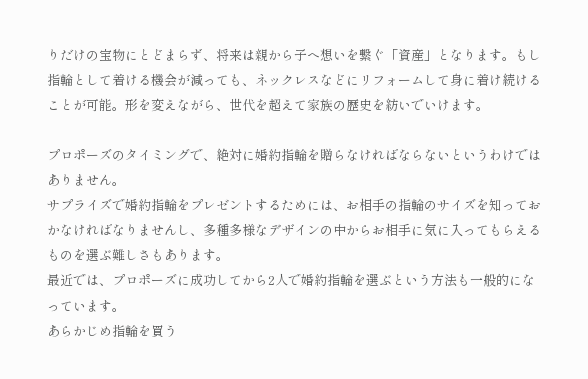りだけの宝物にとどまらず、将来は親から子へ想いを繋ぐ「資産」となります。もし指輪として着ける機会が減っても、ネックレスなどにリフォームして身に着け続けることが可能。形を変えながら、世代を超えて家族の歴史を紡いでいけます。

プロポーズのタイミングで、絶対に婚約指輪を贈らなければならないというわけではありません。
サプライズで婚約指輪をプレゼントするためには、お相手の指輪のサイズを知っておかなければなりませんし、多種多様なデザインの中からお相手に気に入ってもらえるものを選ぶ難しさもあります。
最近では、プロポーズに成功してから2人で婚約指輪を選ぶという方法も一般的になっています。
あらかじめ指輪を買う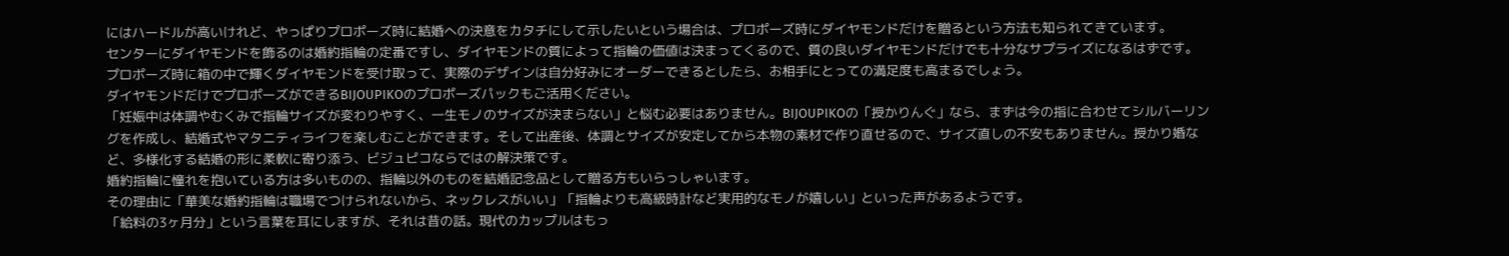にはハードルが高いけれど、やっぱりプロポーズ時に結婚への決意をカタチにして示したいという場合は、プロポーズ時にダイヤモンドだけを贈るという方法も知られてきています。
センターにダイヤモンドを飾るのは婚約指輪の定番ですし、ダイヤモンドの質によって指輪の価値は決まってくるので、質の良いダイヤモンドだけでも十分なサプライズになるはずです。
プロポーズ時に箱の中で輝くダイヤモンドを受け取って、実際のデザインは自分好みにオーダーできるとしたら、お相手にとっての満足度も高まるでしょう。
ダイヤモンドだけでプロポーズができるBIJOUPIKOのプロポーズパックもご活用ください。
「妊娠中は体調やむくみで指輪サイズが変わりやすく、一生モノのサイズが決まらない」と悩む必要はありません。BIJOUPIKOの「授かりんぐ」なら、まずは今の指に合わせてシルバーリングを作成し、結婚式やマタニティライフを楽しむことができます。そして出産後、体調とサイズが安定してから本物の素材で作り直せるので、サイズ直しの不安もありません。授かり婚など、多様化する結婚の形に柔軟に寄り添う、ビジュピコならではの解決策です。
婚約指輪に憧れを抱いている方は多いものの、指輪以外のものを結婚記念品として贈る方もいらっしゃいます。
その理由に「華美な婚約指輪は職場でつけられないから、ネックレスがいい」「指輪よりも高級時計など実用的なモノが嬉しい」といった声があるようです。
「給料の3ヶ月分」という言葉を耳にしますが、それは昔の話。現代のカップルはもっ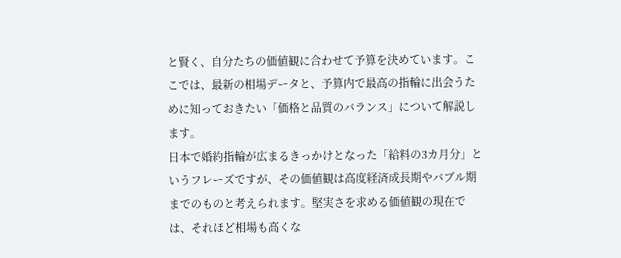と賢く、自分たちの価値観に合わせて予算を決めています。ここでは、最新の相場データと、予算内で最高の指輪に出会うために知っておきたい「価格と品質のバランス」について解説します。
日本で婚約指輪が広まるきっかけとなった「給料の3カ月分」というフレーズですが、その価値観は高度経済成長期やバブル期までのものと考えられます。堅実さを求める価値観の現在では、それほど相場も高くな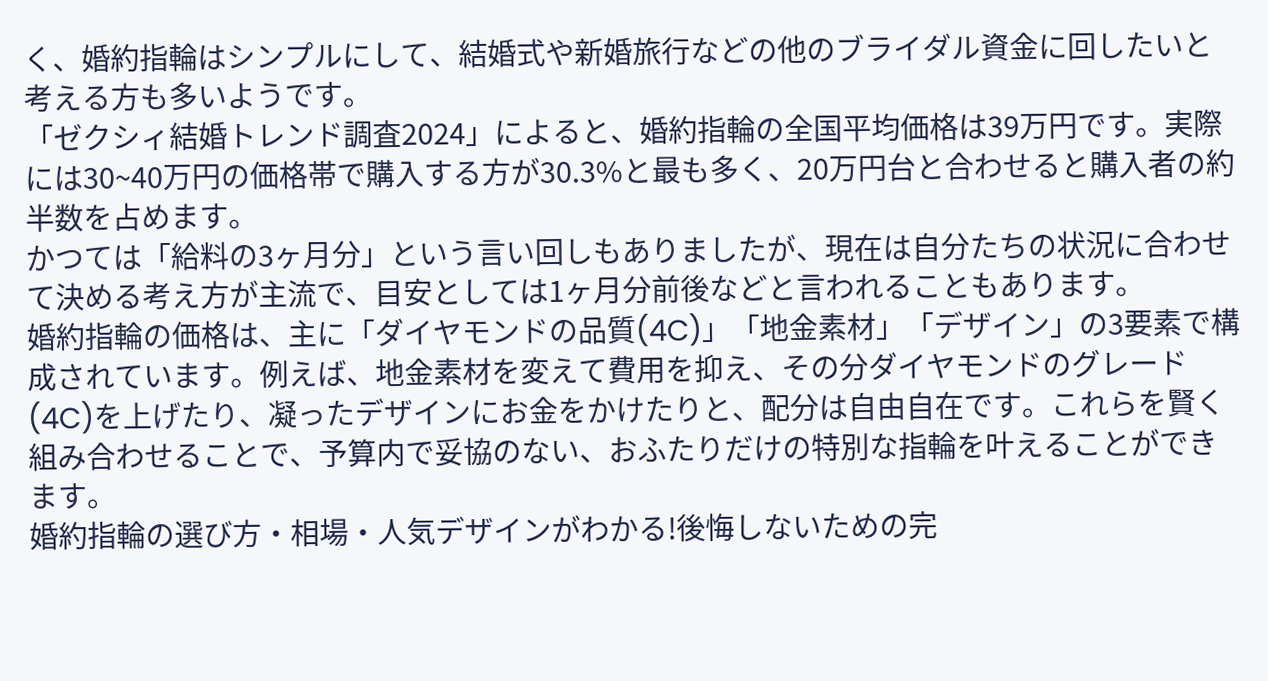く、婚約指輪はシンプルにして、結婚式や新婚旅行などの他のブライダル資金に回したいと考える方も多いようです。
「ゼクシィ結婚トレンド調査2024」によると、婚約指輪の全国平均価格は39万円です。実際には30~40万円の価格帯で購入する方が30.3%と最も多く、20万円台と合わせると購入者の約半数を占めます。
かつては「給料の3ヶ月分」という言い回しもありましたが、現在は自分たちの状況に合わせて決める考え方が主流で、目安としては1ヶ月分前後などと言われることもあります。
婚約指輪の価格は、主に「ダイヤモンドの品質(4C)」「地金素材」「デザイン」の3要素で構成されています。例えば、地金素材を変えて費用を抑え、その分ダイヤモンドのグレード(4C)を上げたり、凝ったデザインにお金をかけたりと、配分は自由自在です。これらを賢く組み合わせることで、予算内で妥協のない、おふたりだけの特別な指輪を叶えることができます。
婚約指輪の選び方・相場・人気デザインがわかる!後悔しないための完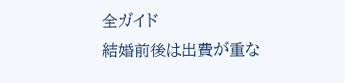全ガイド
結婚前後は出費が重な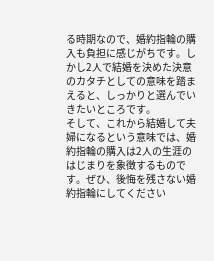る時期なので、婚約指輪の購入も負担に感じがちです。しかし2人で結婚を決めた決意のカタチとしての意味を踏まえると、しっかりと選んでいきたいところです。
そして、これから結婚して夫婦になるという意味では、婚約指輪の購入は2人の生涯のはじまりを象徴するものです。ぜひ、後悔を残さない婚約指輪にしてください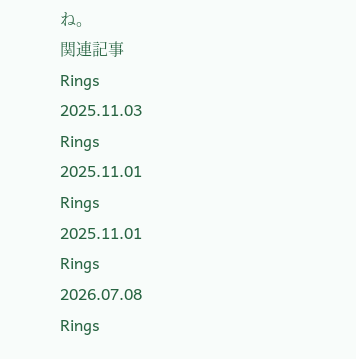ね。
関連記事
Rings
2025.11.03
Rings
2025.11.01
Rings
2025.11.01
Rings
2026.07.08
Rings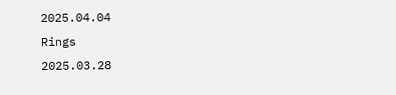2025.04.04
Rings
2025.03.28